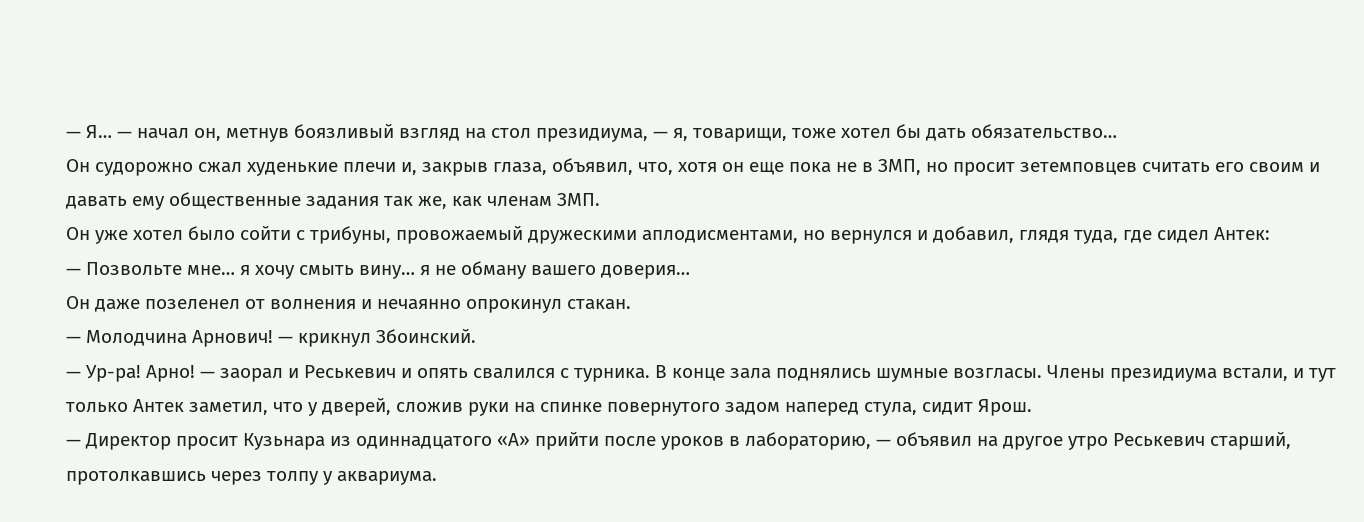— Я… — начал он, метнув боязливый взгляд на стол президиума, — я, товарищи, тоже хотел бы дать обязательство…
Он судорожно сжал худенькие плечи и, закрыв глаза, объявил, что, хотя он еще пока не в ЗМП, но просит зетемповцев считать его своим и давать ему общественные задания так же, как членам ЗМП.
Он уже хотел было сойти с трибуны, провожаемый дружескими аплодисментами, но вернулся и добавил, глядя туда, где сидел Антек:
— Позвольте мне… я хочу смыть вину… я не обману вашего доверия…
Он даже позеленел от волнения и нечаянно опрокинул стакан.
— Молодчина Арнович! — крикнул Збоинский.
— Ур-ра! Арно! — заорал и Реськевич и опять свалился с турника. В конце зала поднялись шумные возгласы. Члены президиума встали, и тут только Антек заметил, что у дверей, сложив руки на спинке повернутого задом наперед стула, сидит Ярош.
— Директор просит Кузьнара из одиннадцатого «А» прийти после уроков в лабораторию, — объявил на другое утро Реськевич старший, протолкавшись через толпу у аквариума.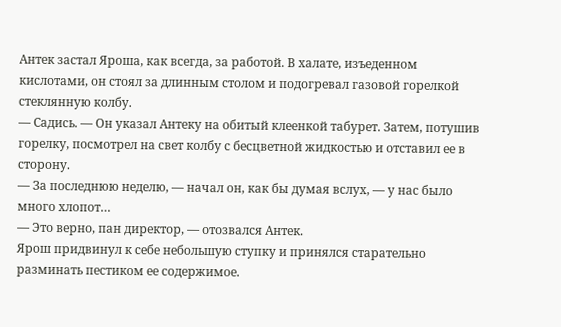Антек застал Яроша, как всегда, за работой. В халате, изъеденном кислотами, он стоял за длинным столом и подогревал газовой горелкой стеклянную колбу.
— Садись. — Он указал Антеку на обитый клеенкой табурет. Затем, потушив горелку, посмотрел на свет колбу с бесцветной жидкостью и отставил ее в сторону.
— За последнюю неделю, — начал он, как бы думая вслух, — у нас было много хлопот…
— Это верно, пан директор, — отозвался Антек.
Ярош придвинул к себе небольшую ступку и принялся старательно разминать пестиком ее содержимое.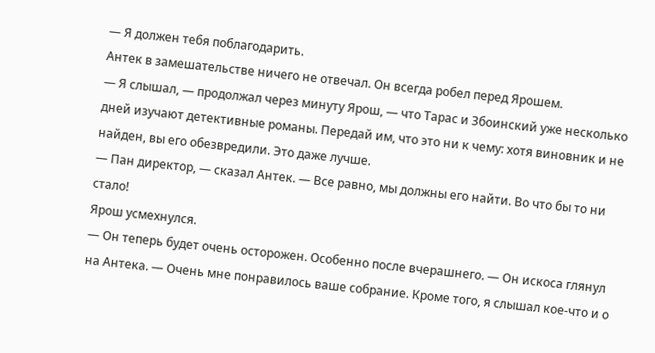— Я должен тебя поблагодарить.
Антек в замешательстве ничего не отвечал. Он всегда робел перед Ярошем.
— Я слышал, — продолжал через минуту Ярош, — что Тарас и Збоинский уже несколько дней изучают детективные романы. Передай им, что это ни к чему: хотя виновник и не найден, вы его обезвредили. Это даже лучше.
— Пан директор, — сказал Антек. — Все равно, мы должны его найти. Во что бы то ни стало!
Ярош усмехнулся.
— Он теперь будет очень осторожен. Особенно после вчерашнего. — Он искоса глянул на Антека. — Очень мне понравилось ваше собрание. Кроме того, я слышал кое-что и о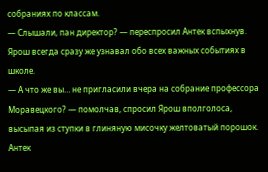собраниях по классам.
— Слышали, пан директор? — переспросил Антек вспыхнув. Ярош всегда сразу же узнавал обо всех важных событиях в школе.
— А что же вы… не пригласили вчера на собрание профессора Моравецкого? — помолчав, спросил Ярош вполголоса, высыпая из ступки в глиняную мисочку желтоватый порошок.
Антек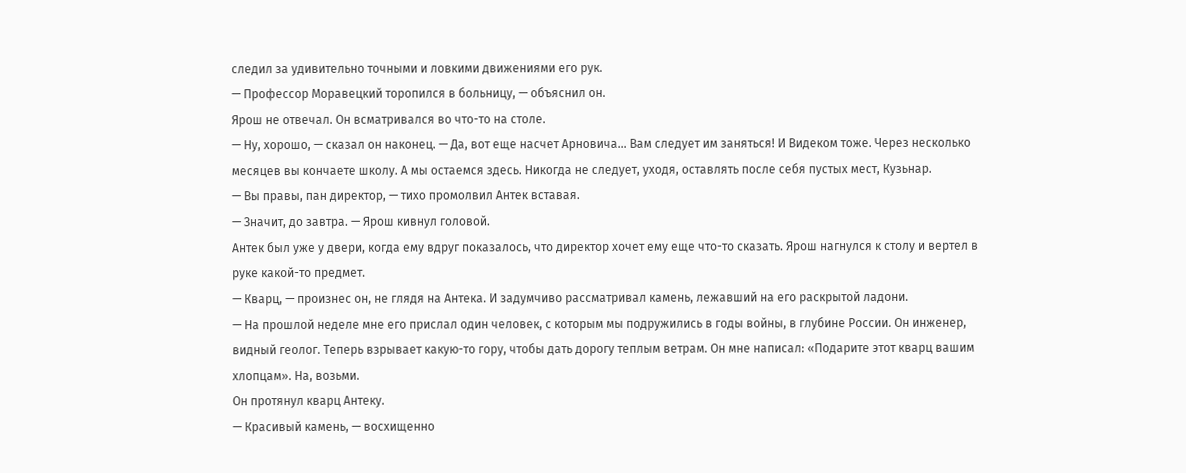следил за удивительно точными и ловкими движениями его рук.
— Профессор Моравецкий торопился в больницу, — объяснил он.
Ярош не отвечал. Он всматривался во что-то на столе.
— Ну, хорошо, — сказал он наконец. — Да, вот еще насчет Арновича… Вам следует им заняться! И Видеком тоже. Через несколько месяцев вы кончаете школу. А мы остаемся здесь. Никогда не следует, уходя, оставлять после себя пустых мест, Кузьнар.
— Вы правы, пан директор, — тихо промолвил Антек вставая.
— Значит, до завтра. — Ярош кивнул головой.
Антек был уже у двери, когда ему вдруг показалось, что директор хочет ему еще что-то сказать. Ярош нагнулся к столу и вертел в руке какой-то предмет.
— Кварц, — произнес он, не глядя на Антека. И задумчиво рассматривал камень, лежавший на его раскрытой ладони.
— На прошлой неделе мне его прислал один человек, с которым мы подружились в годы войны, в глубине России. Он инженер, видный геолог. Теперь взрывает какую-то гору, чтобы дать дорогу теплым ветрам. Он мне написал: «Подарите этот кварц вашим хлопцам». На, возьми.
Он протянул кварц Антеку.
— Красивый камень, — восхищенно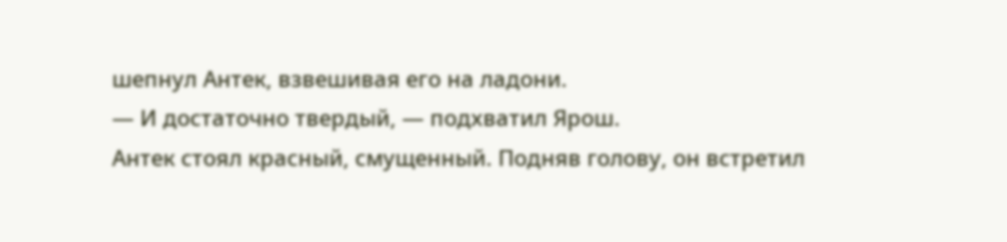шепнул Антек, взвешивая его на ладони.
— И достаточно твердый, — подхватил Ярош.
Антек стоял красный, смущенный. Подняв голову, он встретил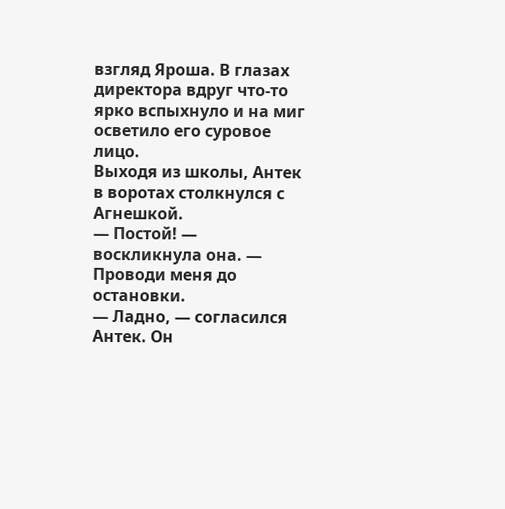взгляд Яроша. В глазах директора вдруг что-то ярко вспыхнуло и на миг осветило его суровое лицо.
Выходя из школы, Антек в воротах столкнулся с Агнешкой.
— Постой! — воскликнула она. — Проводи меня до остановки.
— Ладно, — согласился Антек. Он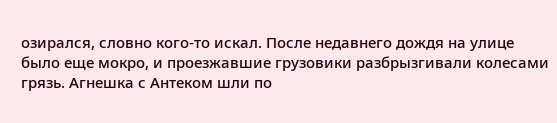озирался, словно кого-то искал. После недавнего дождя на улице было еще мокро, и проезжавшие грузовики разбрызгивали колесами грязь. Агнешка с Антеком шли по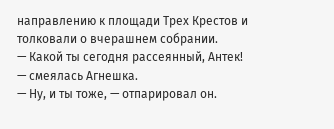направлению к площади Трех Крестов и толковали о вчерашнем собрании.
— Какой ты сегодня рассеянный, Антек! — смеялась Агнешка.
— Ну, и ты тоже, — отпарировал он.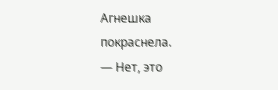Агнешка покраснела.
— Нет, это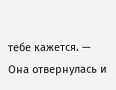тебе кажется. — Она отвернулась и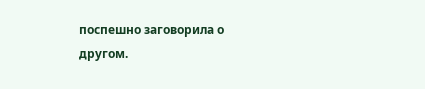поспешно заговорила о другом.